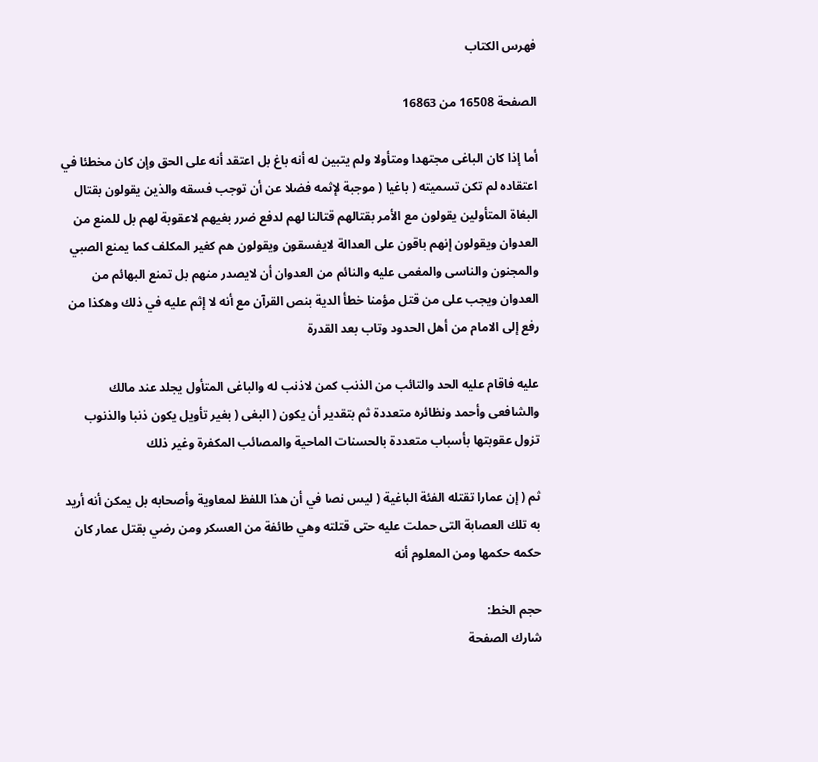فهرس الكتاب

الصفحة 16508 من 16863

أما إذا كان الباغى مجتهدا ومتأولا ولم يتبين له أنه باغ بل اعتقد أنه على الحق وإن كان مخطئا في اعتقاده لم تكن تسميته ( باغيا ( موجبة لإثمه فضلا عن أن توجب فسقه والذين يقولون بقتال البغاة المتأولين يقولون مع الأمر بقتالهم قتالنا لهم لدفع ضرر بغيهم لاعقوبة لهم بل للمنع من العدوان ويقولون إنهم باقون على العدالة لايفسقون ويقولون هم كغير المكلف كما يمنع الصبي والمجنون والناسى والمغمى عليه والنائم من العدوان أن لايصدر منهم بل تمنع البهائم من العدوان ويجب على من قتل مؤمنا خطأ الدية بنص القرآن مع أنه لا إثم عليه في ذلك وهكذا من رفع إلى الامام من أهل الحدود وتاب بعد القدرة

عليه فاقام عليه الحد والتائب من الذنب كمن لاذنب له والباغى المتأول يجلد عند مالك والشافعى وأحمد ونظائره متعددة ثم بتقدير أن يكون ( البغى ( بغير تأويل يكون ذنبا والذنوب تزول عقوبتها بأسباب متعددة بالحسنات الماحية والمصائب المكفرة وغير ذلك

ثم ( إن عمارا تقتله الفئة الباغية ( ليس نصا في أن هذا اللفظ لمعاوية وأصحابه بل يمكن أنه أريد به تلك العصابة التى حملت عليه حتى قتلته وهي طائفة من العسكر ومن رضي بقتل عمار كان حكمه حكمها ومن المعلوم أنه

حجم الخط:
شارك الصفحة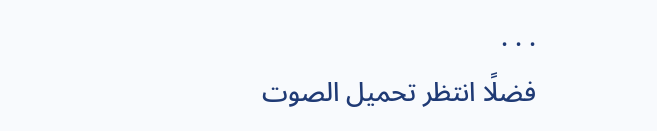. . .
فضلًا انتظر تحميل الصوت